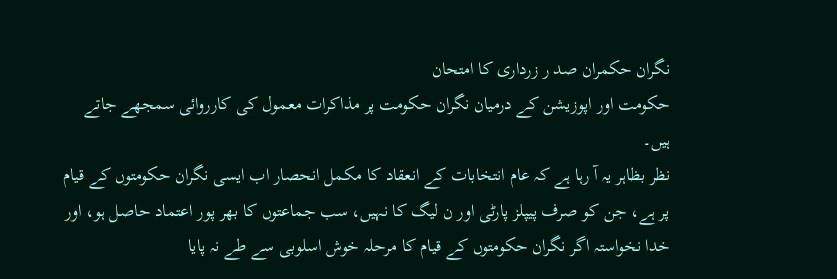نگران حکمران صد ر زرداری کا امتحان
حکومت اور اپوزیشن کے درمیان نگران حکومت پر مذاکرات معمول کی کارروائی سمجھے جاتے ہیں۔
نظر بظاہر یہ آ رہا ہے کہ عام انتخابات کے انعقاد کا مکمل انحصار اب ایسی نگران حکومتوں کے قیام پر ہے، جن کو صرف پیپلز پارٹی اور ن لیگ کا نہیں، سب جماعتوں کا بھر پور اعتماد حاصل ہو، اور خدا نخواستہ اگر نگران حکومتوں کے قیام کا مرحلہ خوش اسلوبی سے طے نہ پایا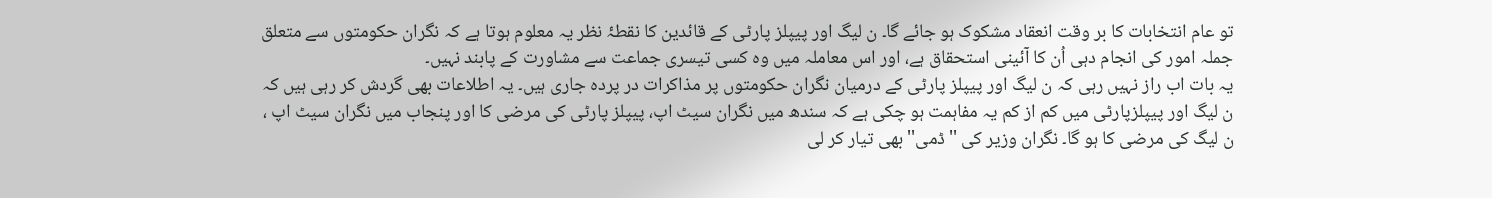تو عام انتخابات کا بر وقت انعقاد مشکوک ہو جائے گا۔ ن لیگ اور پیپلز پارٹی کے قائدین کا نقطۂ نظر یہ معلوم ہوتا ہے کہ نگران حکومتوں سے متعلق جملہ امور کی انجام دہی اُن کا آئینی استحقاق ہے، اور اس معاملہ میں وہ کسی تیسری جماعت سے مشاورت کے پابند نہیں۔
یہ بات اب راز نہیں رہی کہ ن لیگ اور پیپلز پارٹی کے درمیان نگران حکومتوں پر مذاکرات در پردہ جاری ہیں۔ یہ اطلاعات بھی گردش کر رہی ہیں کہ ن لیگ اور پیپلزپارٹی میں کم از کم یہ مفاہمت ہو چکی ہے کہ سندھ میں نگران سیٹ اپ، پیپلز پارٹی کی مرضی کا اور پنجاب میں نگران سیٹ اپ ، ن لیگ کی مرضی کا ہو گا۔ نگران وزیر کی ''ڈمی'' بھی تیار کر لی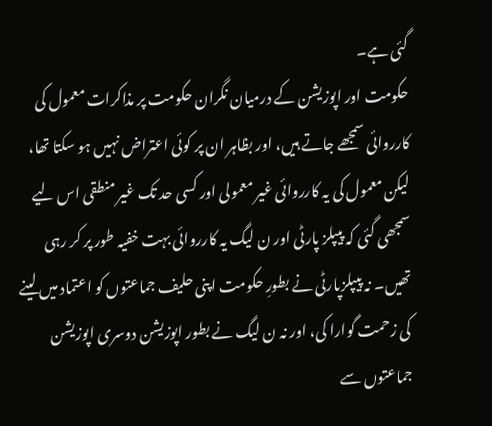گئی ہے۔
حکومت اور اپوزیشن کے درمیان نگران حکومت پر مذاکرات معمول کی کارروائی سمجھے جاتے ہیں، اور بظاہر ان پر کوئی اعتراض نہیں ہو سکتا تھا، لیکن معمول کی یہ کارروائی غیر معمولی اور کسی حد تک غیر منطقی اس لیے سمجھی گئی کہ پیپلز پارٹی اور ن لیگ یہ کارروائی بہت خفیہ طور پر کر رہی تھیں۔ نہ پیپلزپارٹی نے بطورِ حکومت اپنی حلیف جماعتوں کو اعتماد میں لینے کی زحمت گوارا کی، اور نہ ن لیگ نے بطور اپوزیشن دوسری اپوزیشن جماعتوں سے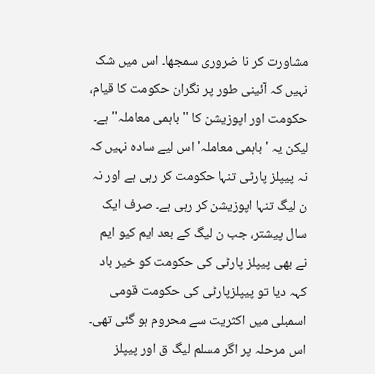مشاورت کر نا ضروری سمجھا۔ اس میں شک نہیں کہ آئینی طور پر نگران حکومت کا قیام، حکومت اور اپوزیشن کا ''باہمی معاملہ'' ہے۔
لیکن یہ 'باہمی معاملہ' اس لیے سادہ نہیں کہ نہ پیپلز پارٹی تنہا حکومت کر رہی ہے اور نہ ن لیگ تنہا اپوزیشن کر رہی ہے۔ صرف ایک سال پیشتر، جب ن لیگ کے بعد ایم کیو ایم نے بھی پیپلز پارٹی کی حکومت کو خیر باد کہہ دیا تو پیپلزپارٹی کی حکومت قومی اسمبلی میں اکثریت سے محروم ہو گئی تھی۔ اس مرحلہ پر اگر مسلم لیگ ق اور پیپلز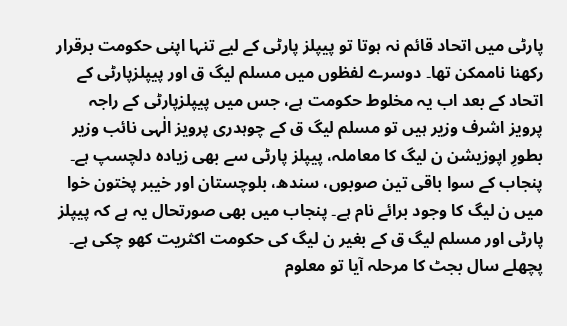پارٹی میں اتحاد قائم نہ ہوتا تو پیپلز پارٹی کے لیے تنہا اپنی حکومت برقرار رکھنا ناممکن تھا۔ دوسرے لفظوں میں مسلم لیگ ق اور پیپلزپارٹی کے اتحاد کے بعد اب یہ مخلوط حکومت ہے، جس میں پیپلزپارٹی کے راجہ پرویز اشرف وزیر ہیں تو مسلم لیگ ق کے چوہدری پرویز الٰہی نائب وزیر بطورِ اپوزیشن ن لیگ کا معاملہ، پیپلز پارٹی سے بھی زیادہ دلچسپ ہے۔
پنجاب کے سوا باقی تین صوبوں، سندھ، بلوچستان اور خیبر پختون خوا میں ن لیگ کا وجود برائے نام ہے۔ پنجاب میں بھی صورتحال یہ ہے کہ پیپلز پارٹی اور مسلم لیگ ق کے بغیر ن لیگ کی حکومت اکثریت کھو چکی ہے۔ پچھلے سال بجٹ کا مرحلہ آیا تو معلوم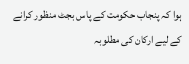ہوا کہ پنجاب حکومت کے پاس بجٹ منظور کرانے کے لیے ارکان کی مطلوبہ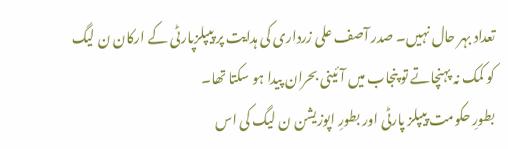تعداد بہر حال نہیں۔ صدر آصف علی زرداری کی ہدایت پر پیپلزپارٹی کے ارکان ن لیگ کو کمک نہ پہنچاتے تو پنجاب میں آئینی بحران پیدا ہو سکتا تھا۔
بطورِ حکومت پیپلز پارٹی اور بطورِ اپوزیشن ن لیگ کی اس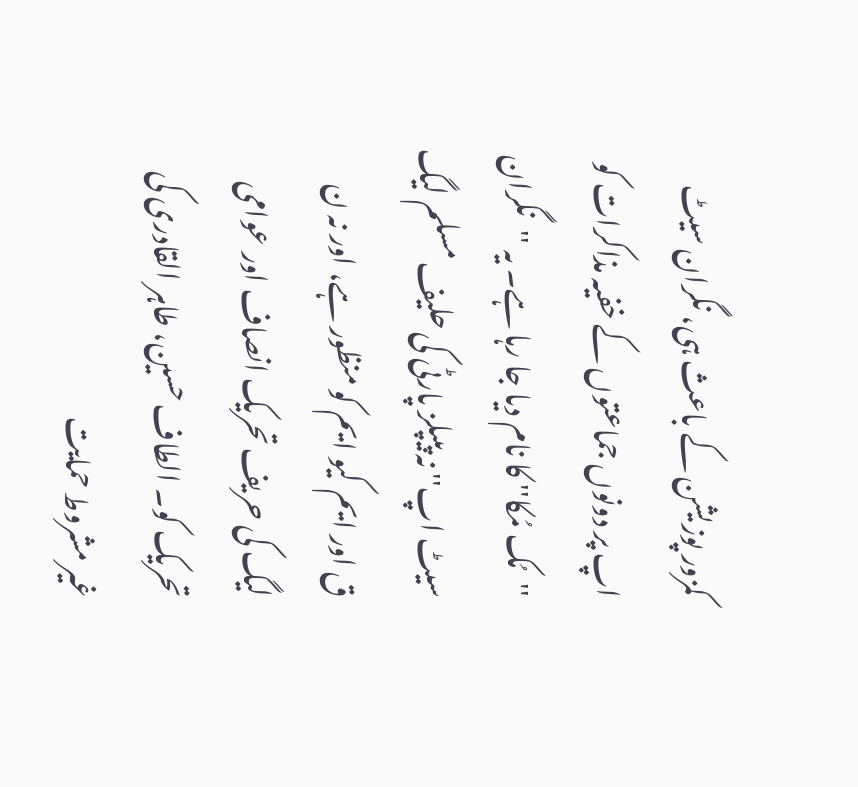کمزور پوزیشن کے باعث ہی، نگران سیٹ اپ پر دونوں جماعتوں کے خفیہ مذاکرات کو ''مُک مُکا'' کا نام دیا جا رہا ہے۔ یہ ''نگران سیٹ اپ'' نہ پیپلز پارٹی کی حلیف مسلم لیگ ق اور ایم کیو ایم کو منظور ہے، اور نہ ن لیگ کی حریف تحریک انصاف اور عوامی تحریک کو۔ الطاف حسین، طاہر القادری کی غیر مشروط حمایت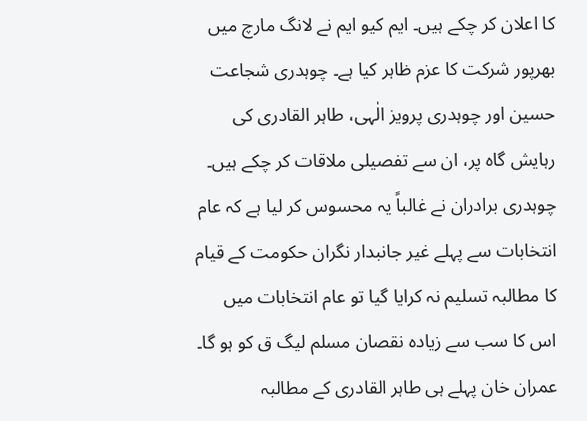کا اعلان کر چکے ہیں۔ ایم کیو ایم نے لانگ مارچ میں بھرپور شرکت کا عزم ظاہر کیا ہے۔ چوہدری شجاعت حسین اور چوہدری پرویز الٰہی، طاہر القادری کی رہایش گاہ پر، ان سے تفصیلی ملاقات کر چکے ہیں۔
چوہدری برادران نے غالباً یہ محسوس کر لیا ہے کہ عام انتخابات سے پہلے غیر جانبدار نگران حکومت کے قیام کا مطالبہ تسلیم نہ کرایا گیا تو عام انتخابات میں اس کا سب سے زیادہ نقصان مسلم لیگ ق کو ہو گا۔ عمران خان پہلے ہی طاہر القادری کے مطالبہ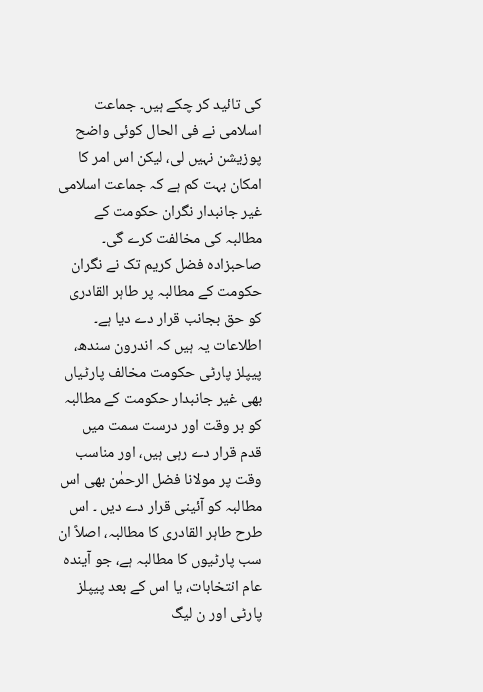کی تائید کر چکے ہیں۔ جماعت اسلامی نے فی الحال کوئی واضح پوزیشن نہیں لی، لیکن اس امر کا امکان بہت کم ہے کہ جماعت اسلامی غیر جانبدار نگران حکومت کے مطالبہ کی مخالفت کرے گی۔ صاحبزادہ فضل کریم تک نے نگران حکومت کے مطالبہ پر طاہر القادری کو حق بجانب قرار دے دیا ہے۔
اطلاعات یہ ہیں کہ اندرون سندھ، پیپلز پارٹی حکومت مخالف پارٹیاں بھی غیر جانبدار حکومت کے مطالبہ کو بر وقت اور درست سمت میں قدم قرار دے رہی ہیں، اور مناسب وقت پر مولانا فضل الرحمٰن بھی اس مطالبہ کو آئینی قرار دے دیں ۔ اس طرح طاہر القادری کا مطالبہ، اصلاً ان سب پارٹیوں کا مطالبہ ہے، جو آیندہ عام انتخابات، یا اس کے بعد پیپلز پارٹی اور ن لیگ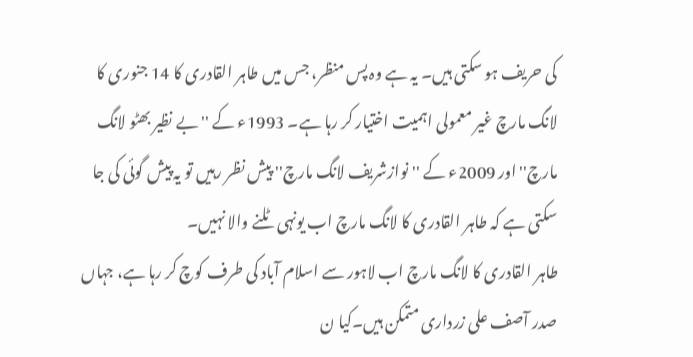کی حریف ہو سکتی ہیں۔ یہ ہے وہ پس منظر، جس میں طاہر القادری کا 14 جنوری کا لانگ مارچ غیر معمولی اہمیت اختیار کر رہا ہے۔ 1993ء کے '' بے نظیر بھٹو لانگ مارچ'' اور 2009ء کے ''نوازشریف لانگ مارچ'' پیش نظر رہیں تو یہ پیش گوئی کی جا سکتی ہے کہ طاہر القادری کا لانگ مارچ اب یونہی ٹلنے والا نہیں۔
طاہر القادری کا لانگ مارچ اب لاہور سے اسلام آباد کی طرف کوچ کر رہا ہے، جہاں صدر آصف علی زرداری متمکن ہیں۔کیا ن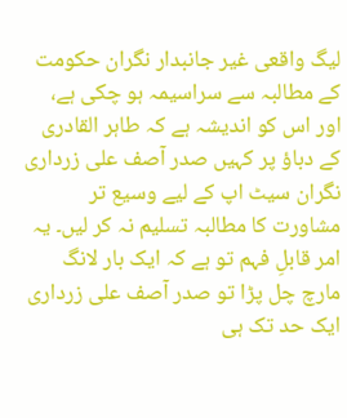لیگ واقعی غیر جانبدار نگران حکومت کے مطالبہ سے سراسیمہ ہو چکی ہے، اور اس کو اندیشہ ہے کہ طاہر القادری کے دباؤ پر کہیں صدر آصف علی زرداری نگران سیٹ اپ کے لیے وسیع تر مشاورت کا مطالبہ تسلیم نہ کر لیں۔ یہ امر قابلِ فہم تو ہے کہ ایک بار لانگ مارچ چل پڑا تو صدر آصف علی زرداری ایک حد تک ہی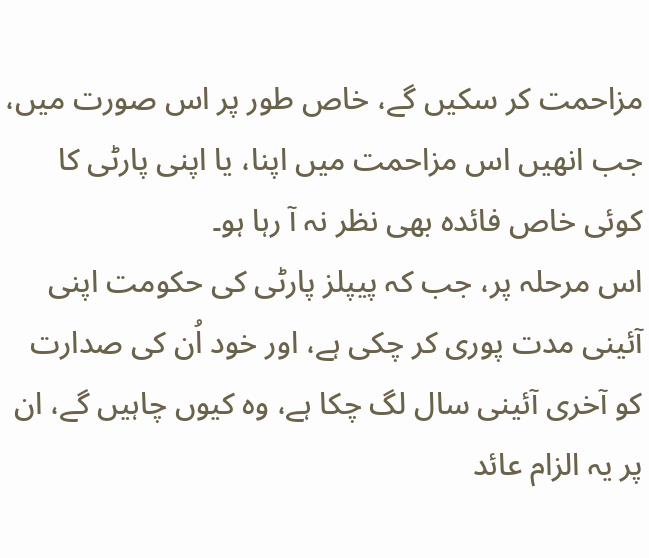مزاحمت کر سکیں گے، خاص طور پر اس صورت میں، جب انھیں اس مزاحمت میں اپنا، یا اپنی پارٹی کا کوئی خاص فائدہ بھی نظر نہ آ رہا ہو۔
اس مرحلہ پر، جب کہ پیپلز پارٹی کی حکومت اپنی آئینی مدت پوری کر چکی ہے، اور خود اُن کی صدارت کو آخری آئینی سال لگ چکا ہے، وہ کیوں چاہیں گے، ان پر یہ الزام عائد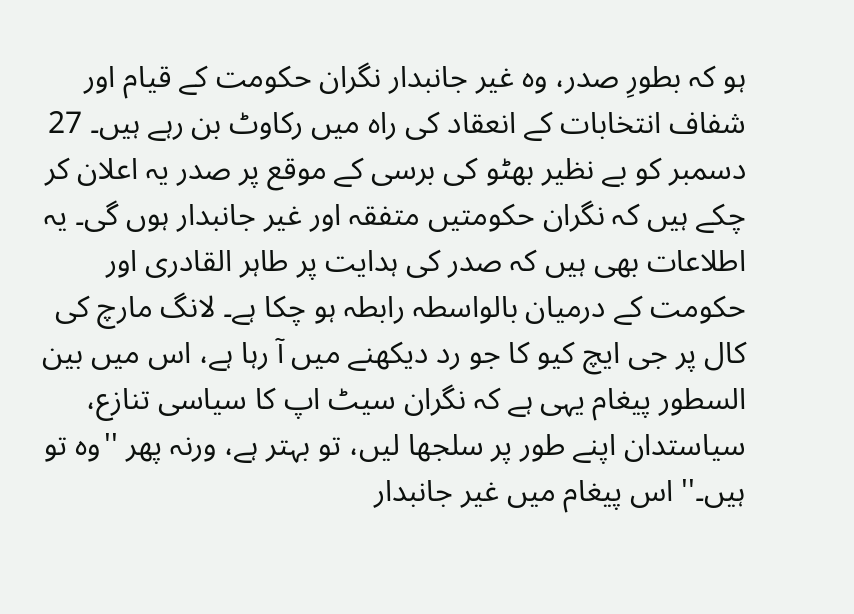ہو کہ بطورِ صدر، وہ غیر جانبدار نگران حکومت کے قیام اور شفاف انتخابات کے انعقاد کی راہ میں رکاوٹ بن رہے ہیں۔ 27 دسمبر کو بے نظیر بھٹو کی برسی کے موقع پر صدر یہ اعلان کر چکے ہیں کہ نگران حکومتیں متفقہ اور غیر جانبدار ہوں گی۔ یہ اطلاعات بھی ہیں کہ صدر کی ہدایت پر طاہر القادری اور حکومت کے درمیان بالواسطہ رابطہ ہو چکا ہے۔ لانگ مارچ کی کال پر جی ایچ کیو کا جو رد دیکھنے میں آ رہا ہے، اس میں بین السطور پیغام یہی ہے کہ نگران سیٹ اپ کا سیاسی تنازع، سیاستدان اپنے طور پر سلجھا لیں، تو بہتر ہے، ورنہ پھر ''وہ تو ہیں۔'' اس پیغام میں غیر جانبدار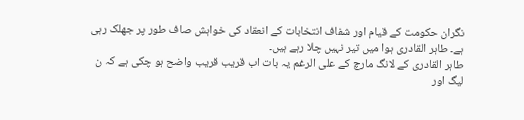نگران حکومت کے قیام اور شفاف انتخابات کے انعقاد کی خواہش صاف طور پر جھلک رہی ہے۔ طاہر القادری ہوا میں تیر نہیں چلا رہے ہیں۔
طاہر القادری کے لانگ مارچ کے علی الرغم یہ بات اب قریب قریب واضح ہو چکی ہے کہ ن لیگ اور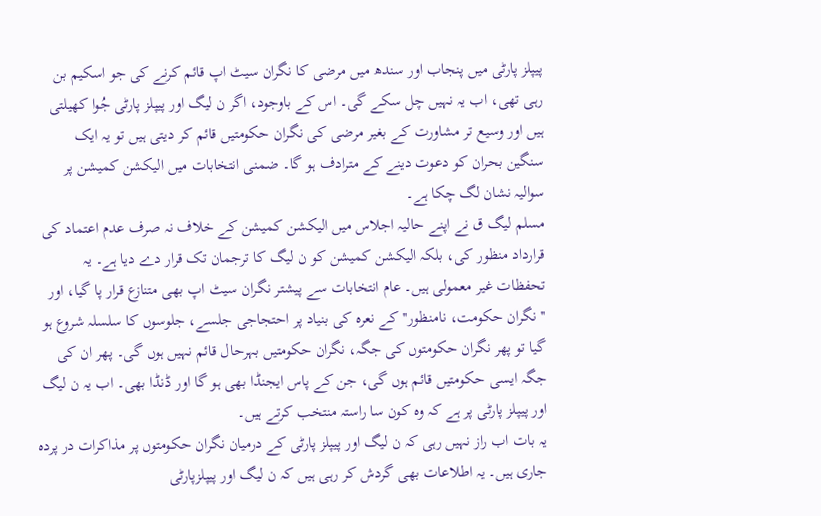پیپلز پارٹی میں پنجاب اور سندھ میں مرضی کا نگران سیٹ اپ قائم کرنے کی جو اسکیم بن رہی تھی، اب یہ نہیں چل سکے گی۔ اس کے باوجود، اگر ن لیگ اور پیپلز پارٹی جُوا کھیلتی ہیں اور وسیع تر مشاورت کے بغیر مرضی کی نگران حکومتیں قائم کر دیتی ہیں تو یہ ایک سنگین بحران کو دعوت دینے کے مترادف ہو گا۔ ضمنی انتخابات میں الیکشن کمیشن پر سوالیہ نشان لگ چکا ہے۔
مسلم لیگ ق نے اپنے حالیہ اجلاس میں الیکشن کمیشن کے خلاف نہ صرف عدم اعتماد کی قرارداد منظور کی، بلکہ الیکشن کمیشن کو ن لیگ کا ترجمان تک قرار دے دیا ہے۔ یہ تحفظات غیر معمولی ہیں۔ عام انتخابات سے پیشتر نگران سیٹ اپ بھی متنازع قرار پا گیا، اور ''نگران حکومت، نامنظور'' کے نعرہ کی بنیاد پر احتجاجی جلسے، جلوسوں کا سلسلہ شروع ہو گیا تو پھر نگران حکومتوں کی جگہ، نگران حکومتیں بہرحال قائم نہیں ہوں گی۔ پھر ان کی جگہ ایسی حکومتیں قائم ہوں گی، جن کے پاس ایجنڈا بھی ہو گا اور ڈنڈا بھی۔ اب یہ ن لیگ اور پیپلز پارٹی پر ہے کہ وہ کون سا راستہ منتخب کرتے ہیں۔
یہ بات اب راز نہیں رہی کہ ن لیگ اور پیپلز پارٹی کے درمیان نگران حکومتوں پر مذاکرات در پردہ جاری ہیں۔ یہ اطلاعات بھی گردش کر رہی ہیں کہ ن لیگ اور پیپلزپارٹی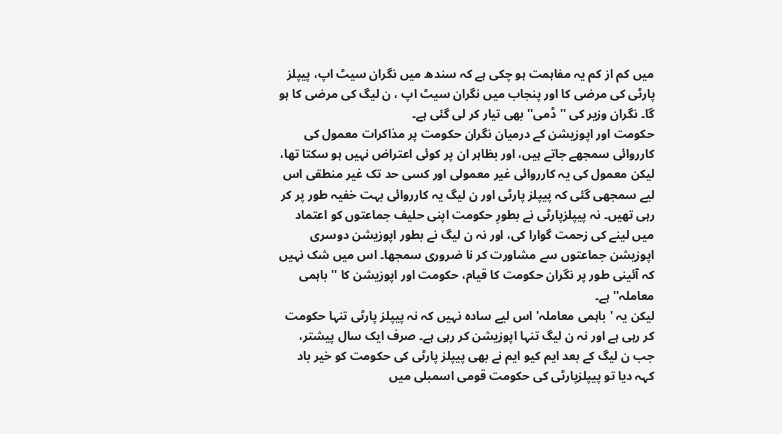میں کم از کم یہ مفاہمت ہو چکی ہے کہ سندھ میں نگران سیٹ اپ، پیپلز پارٹی کی مرضی کا اور پنجاب میں نگران سیٹ اپ ، ن لیگ کی مرضی کا ہو گا۔ نگران وزیر کی ''ڈمی'' بھی تیار کر لی گئی ہے۔
حکومت اور اپوزیشن کے درمیان نگران حکومت پر مذاکرات معمول کی کارروائی سمجھے جاتے ہیں، اور بظاہر ان پر کوئی اعتراض نہیں ہو سکتا تھا، لیکن معمول کی یہ کارروائی غیر معمولی اور کسی حد تک غیر منطقی اس لیے سمجھی گئی کہ پیپلز پارٹی اور ن لیگ یہ کارروائی بہت خفیہ طور پر کر رہی تھیں۔ نہ پیپلزپارٹی نے بطورِ حکومت اپنی حلیف جماعتوں کو اعتماد میں لینے کی زحمت گوارا کی، اور نہ ن لیگ نے بطور اپوزیشن دوسری اپوزیشن جماعتوں سے مشاورت کر نا ضروری سمجھا۔ اس میں شک نہیں کہ آئینی طور پر نگران حکومت کا قیام، حکومت اور اپوزیشن کا ''باہمی معاملہ'' ہے۔
لیکن یہ 'باہمی معاملہ' اس لیے سادہ نہیں کہ نہ پیپلز پارٹی تنہا حکومت کر رہی ہے اور نہ ن لیگ تنہا اپوزیشن کر رہی ہے۔ صرف ایک سال پیشتر، جب ن لیگ کے بعد ایم کیو ایم نے بھی پیپلز پارٹی کی حکومت کو خیر باد کہہ دیا تو پیپلزپارٹی کی حکومت قومی اسمبلی میں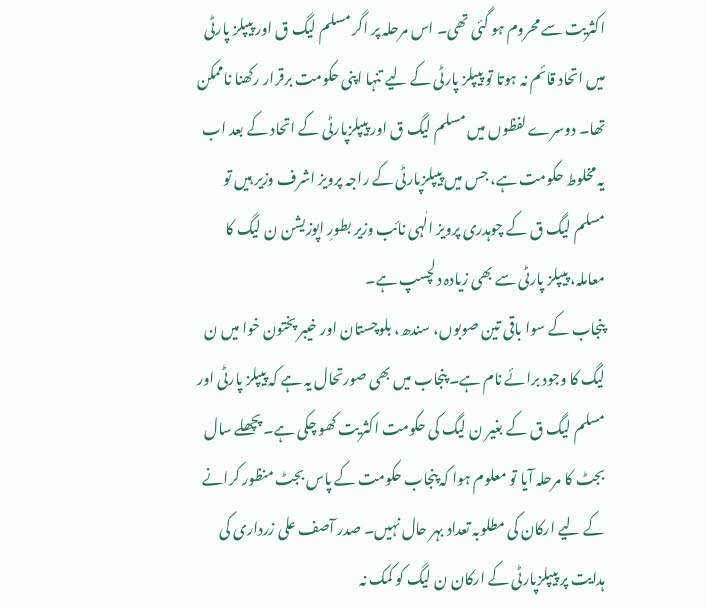اکثریت سے محروم ہو گئی تھی۔ اس مرحلہ پر اگر مسلم لیگ ق اور پیپلز پارٹی میں اتحاد قائم نہ ہوتا تو پیپلز پارٹی کے لیے تنہا اپنی حکومت برقرار رکھنا ناممکن تھا۔ دوسرے لفظوں میں مسلم لیگ ق اور پیپلزپارٹی کے اتحاد کے بعد اب یہ مخلوط حکومت ہے، جس میں پیپلزپارٹی کے راجہ پرویز اشرف وزیر ہیں تو مسلم لیگ ق کے چوہدری پرویز الٰہی نائب وزیر بطورِ اپوزیشن ن لیگ کا معاملہ، پیپلز پارٹی سے بھی زیادہ دلچسپ ہے۔
پنجاب کے سوا باقی تین صوبوں، سندھ، بلوچستان اور خیبر پختون خوا میں ن لیگ کا وجود برائے نام ہے۔ پنجاب میں بھی صورتحال یہ ہے کہ پیپلز پارٹی اور مسلم لیگ ق کے بغیر ن لیگ کی حکومت اکثریت کھو چکی ہے۔ پچھلے سال بجٹ کا مرحلہ آیا تو معلوم ہوا کہ پنجاب حکومت کے پاس بجٹ منظور کرانے کے لیے ارکان کی مطلوبہ تعداد بہر حال نہیں۔ صدر آصف علی زرداری کی ہدایت پر پیپلزپارٹی کے ارکان ن لیگ کو کمک نہ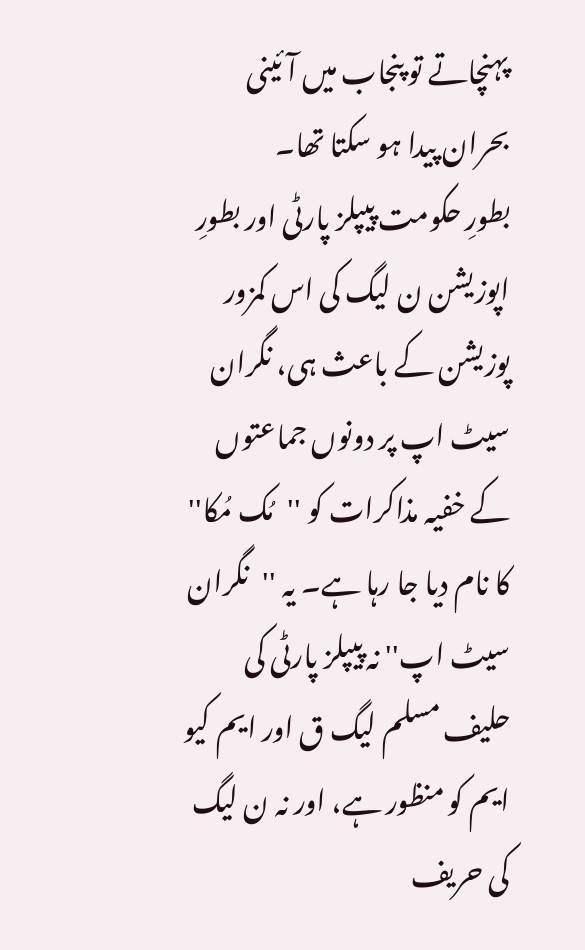پہنچاتے تو پنجاب میں آئینی بحران پیدا ہو سکتا تھا۔
بطورِ حکومت پیپلز پارٹی اور بطورِ اپوزیشن ن لیگ کی اس کمزور پوزیشن کے باعث ہی، نگران سیٹ اپ پر دونوں جماعتوں کے خفیہ مذاکرات کو ''مُک مُکا'' کا نام دیا جا رہا ہے۔ یہ ''نگران سیٹ اپ'' نہ پیپلز پارٹی کی حلیف مسلم لیگ ق اور ایم کیو ایم کو منظور ہے، اور نہ ن لیگ کی حریف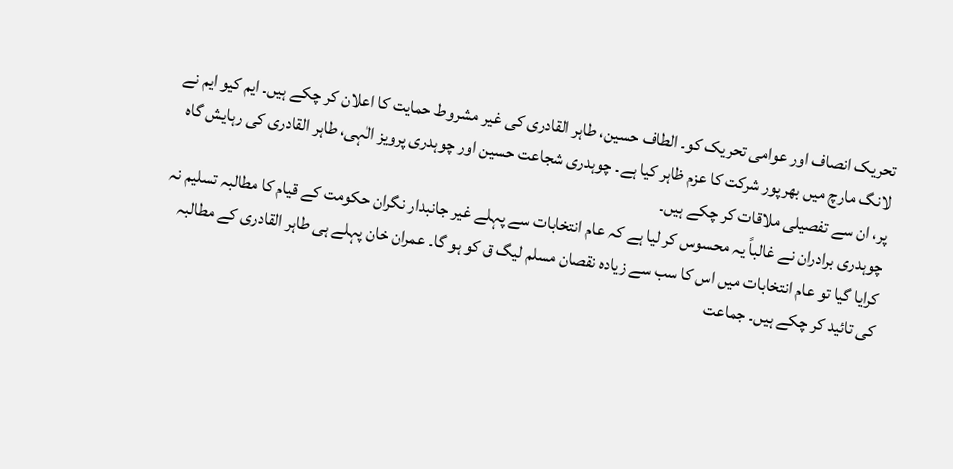تحریک انصاف اور عوامی تحریک کو۔ الطاف حسین، طاہر القادری کی غیر مشروط حمایت کا اعلان کر چکے ہیں۔ ایم کیو ایم نے لانگ مارچ میں بھرپور شرکت کا عزم ظاہر کیا ہے۔ چوہدری شجاعت حسین اور چوہدری پرویز الٰہی، طاہر القادری کی رہایش گاہ پر، ان سے تفصیلی ملاقات کر چکے ہیں۔
چوہدری برادران نے غالباً یہ محسوس کر لیا ہے کہ عام انتخابات سے پہلے غیر جانبدار نگران حکومت کے قیام کا مطالبہ تسلیم نہ کرایا گیا تو عام انتخابات میں اس کا سب سے زیادہ نقصان مسلم لیگ ق کو ہو گا۔ عمران خان پہلے ہی طاہر القادری کے مطالبہ کی تائید کر چکے ہیں۔ جماعت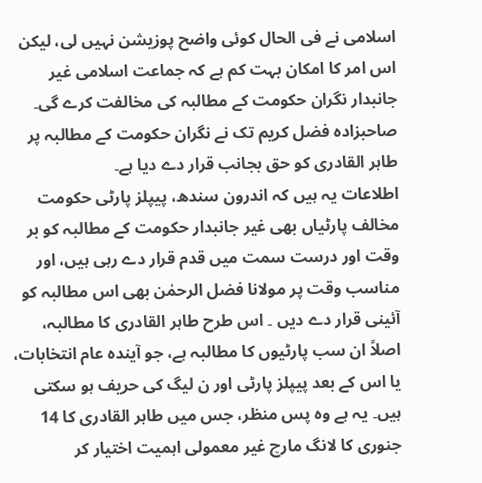اسلامی نے فی الحال کوئی واضح پوزیشن نہیں لی، لیکن اس امر کا امکان بہت کم ہے کہ جماعت اسلامی غیر جانبدار نگران حکومت کے مطالبہ کی مخالفت کرے گی۔ صاحبزادہ فضل کریم تک نے نگران حکومت کے مطالبہ پر طاہر القادری کو حق بجانب قرار دے دیا ہے۔
اطلاعات یہ ہیں کہ اندرون سندھ، پیپلز پارٹی حکومت مخالف پارٹیاں بھی غیر جانبدار حکومت کے مطالبہ کو بر وقت اور درست سمت میں قدم قرار دے رہی ہیں، اور مناسب وقت پر مولانا فضل الرحمٰن بھی اس مطالبہ کو آئینی قرار دے دیں ۔ اس طرح طاہر القادری کا مطالبہ، اصلاً ان سب پارٹیوں کا مطالبہ ہے، جو آیندہ عام انتخابات، یا اس کے بعد پیپلز پارٹی اور ن لیگ کی حریف ہو سکتی ہیں۔ یہ ہے وہ پس منظر، جس میں طاہر القادری کا 14 جنوری کا لانگ مارچ غیر معمولی اہمیت اختیار کر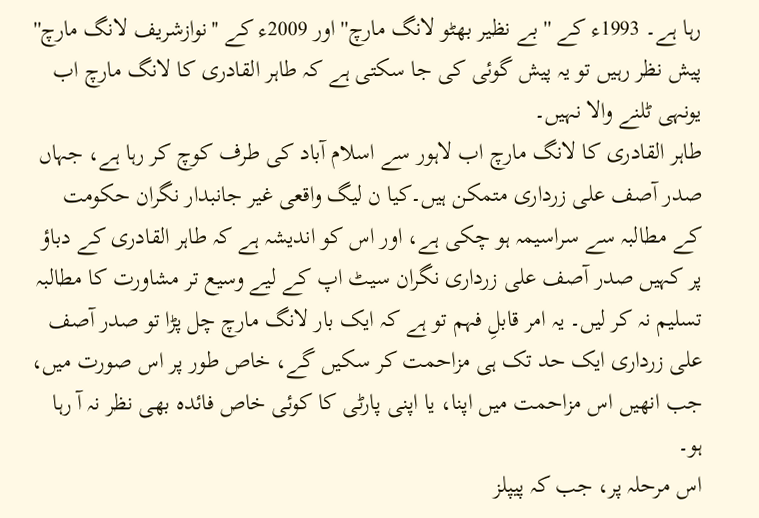رہا ہے۔ 1993ء کے '' بے نظیر بھٹو لانگ مارچ'' اور 2009ء کے ''نوازشریف لانگ مارچ'' پیش نظر رہیں تو یہ پیش گوئی کی جا سکتی ہے کہ طاہر القادری کا لانگ مارچ اب یونہی ٹلنے والا نہیں۔
طاہر القادری کا لانگ مارچ اب لاہور سے اسلام آباد کی طرف کوچ کر رہا ہے، جہاں صدر آصف علی زرداری متمکن ہیں۔کیا ن لیگ واقعی غیر جانبدار نگران حکومت کے مطالبہ سے سراسیمہ ہو چکی ہے، اور اس کو اندیشہ ہے کہ طاہر القادری کے دباؤ پر کہیں صدر آصف علی زرداری نگران سیٹ اپ کے لیے وسیع تر مشاورت کا مطالبہ تسلیم نہ کر لیں۔ یہ امر قابلِ فہم تو ہے کہ ایک بار لانگ مارچ چل پڑا تو صدر آصف علی زرداری ایک حد تک ہی مزاحمت کر سکیں گے، خاص طور پر اس صورت میں، جب انھیں اس مزاحمت میں اپنا، یا اپنی پارٹی کا کوئی خاص فائدہ بھی نظر نہ آ رہا ہو۔
اس مرحلہ پر، جب کہ پیپلز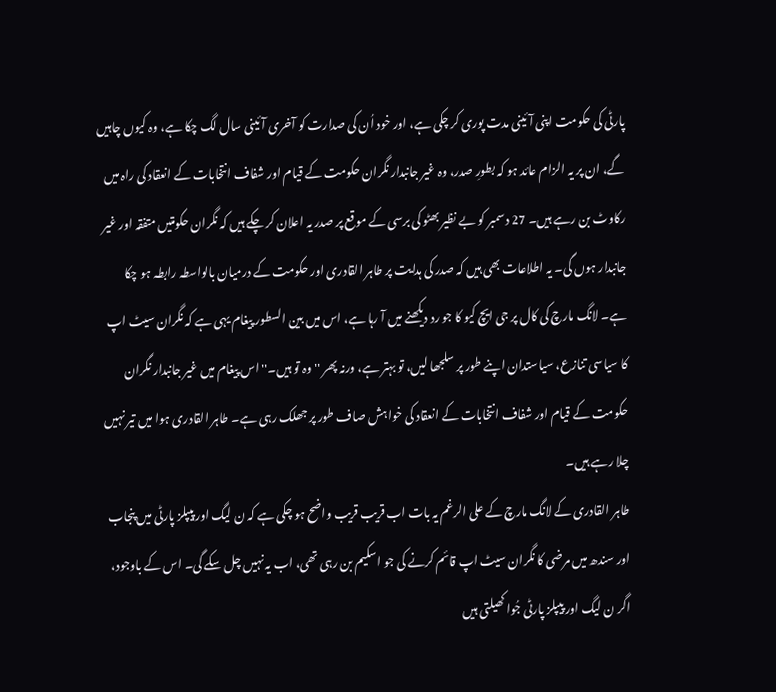پارٹی کی حکومت اپنی آئینی مدت پوری کر چکی ہے، اور خود اُن کی صدارت کو آخری آئینی سال لگ چکا ہے، وہ کیوں چاہیں گے، ان پر یہ الزام عائد ہو کہ بطورِ صدر، وہ غیر جانبدار نگران حکومت کے قیام اور شفاف انتخابات کے انعقاد کی راہ میں رکاوٹ بن رہے ہیں۔ 27 دسمبر کو بے نظیر بھٹو کی برسی کے موقع پر صدر یہ اعلان کر چکے ہیں کہ نگران حکومتیں متفقہ اور غیر جانبدار ہوں گی۔ یہ اطلاعات بھی ہیں کہ صدر کی ہدایت پر طاہر القادری اور حکومت کے درمیان بالواسطہ رابطہ ہو چکا ہے۔ لانگ مارچ کی کال پر جی ایچ کیو کا جو رد دیکھنے میں آ رہا ہے، اس میں بین السطور پیغام یہی ہے کہ نگران سیٹ اپ کا سیاسی تنازع، سیاستدان اپنے طور پر سلجھا لیں، تو بہتر ہے، ورنہ پھر ''وہ تو ہیں۔'' اس پیغام میں غیر جانبدار نگران حکومت کے قیام اور شفاف انتخابات کے انعقاد کی خواہش صاف طور پر جھلک رہی ہے۔ طاہر القادری ہوا میں تیر نہیں چلا رہے ہیں۔
طاہر القادری کے لانگ مارچ کے علی الرغم یہ بات اب قریب قریب واضح ہو چکی ہے کہ ن لیگ اور پیپلز پارٹی میں پنجاب اور سندھ میں مرضی کا نگران سیٹ اپ قائم کرنے کی جو اسکیم بن رہی تھی، اب یہ نہیں چل سکے گی۔ اس کے باوجود، اگر ن لیگ اور پیپلز پارٹی جُوا کھیلتی ہیں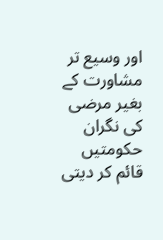اور وسیع تر مشاورت کے بغیر مرضی کی نگران حکومتیں قائم کر دیتی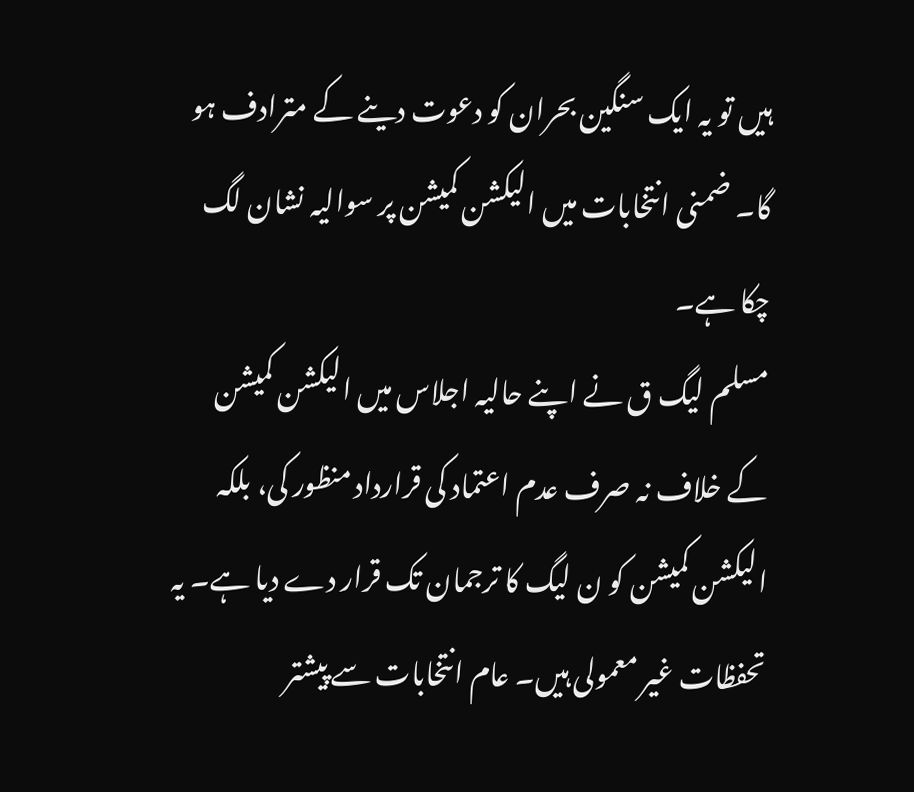ہیں تو یہ ایک سنگین بحران کو دعوت دینے کے مترادف ہو گا۔ ضمنی انتخابات میں الیکشن کمیشن پر سوالیہ نشان لگ چکا ہے۔
مسلم لیگ ق نے اپنے حالیہ اجلاس میں الیکشن کمیشن کے خلاف نہ صرف عدم اعتماد کی قرارداد منظور کی، بلکہ الیکشن کمیشن کو ن لیگ کا ترجمان تک قرار دے دیا ہے۔ یہ تحفظات غیر معمولی ہیں۔ عام انتخابات سے پیشتر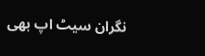نگران سیٹ اپ بھی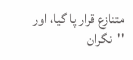متنازع قرار پا گیا، اور ''نگران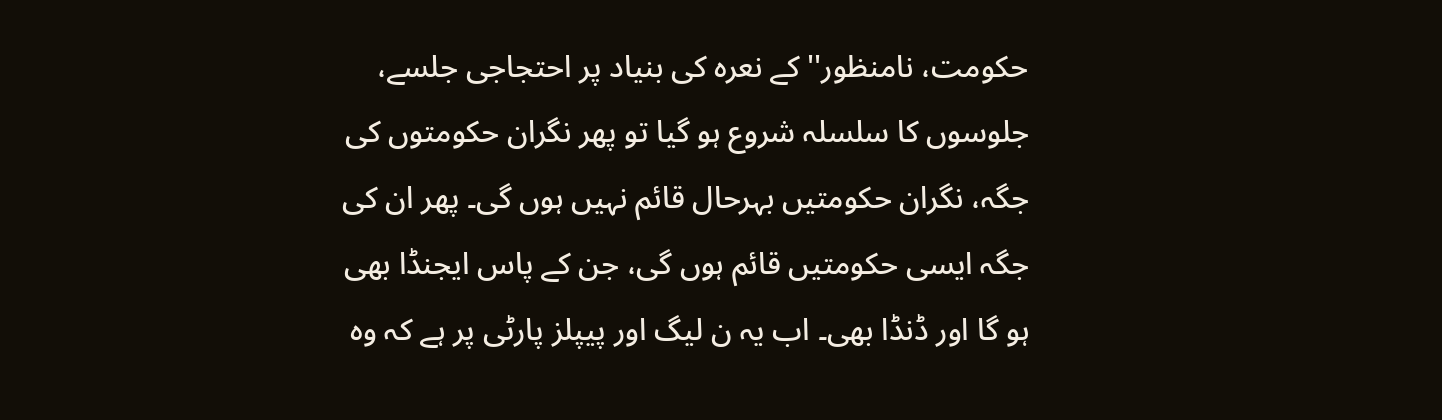حکومت، نامنظور'' کے نعرہ کی بنیاد پر احتجاجی جلسے، جلوسوں کا سلسلہ شروع ہو گیا تو پھر نگران حکومتوں کی جگہ، نگران حکومتیں بہرحال قائم نہیں ہوں گی۔ پھر ان کی جگہ ایسی حکومتیں قائم ہوں گی، جن کے پاس ایجنڈا بھی ہو گا اور ڈنڈا بھی۔ اب یہ ن لیگ اور پیپلز پارٹی پر ہے کہ وہ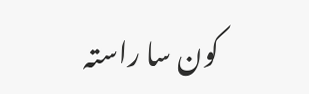کون سا راستہ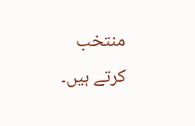منتخب کرتے ہیں۔